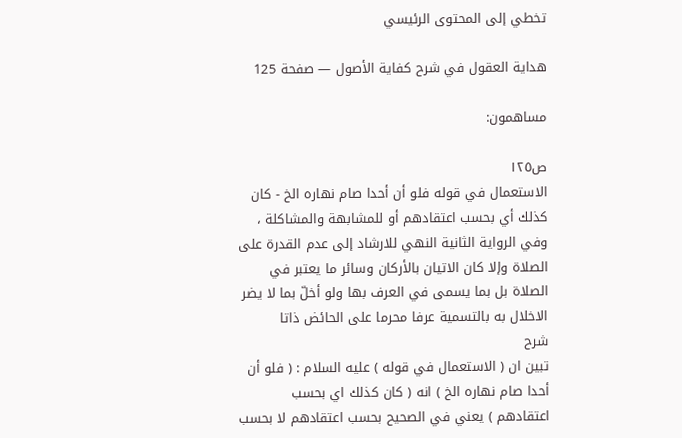تخطي إلى المحتوى الرئيسي

هداية العقول في شرح كفاية الأصول — صفحة 125

مساهمون:

ص١٢٥
الاستعمال في قوله فلو أن أحدا صام نهاره الخ - كان كذلك أي بحسب اعتقادهم أو للمشابهة والمشاكلة ، وفي الرواية الثانية النهي للارشاد إلى عدم القدرة على الصلاة وإلا كان الاتيان بالأركان وسائر ما يعتبر في الصلاة بل بما يسمى في العرف بها ولو أخلّ بما لا يضر الاخلال به بالتسمية عرفا محرما على الحائض ذاتا
شرح
تبين ان ( الاستعمال في قوله ) عليه السلام : ( فلو أن أحدا صام نهاره الخ ) انه ( كان كذلك اي بحسب اعتقادهم ) يعني في الصحيح بحسب اعتقادهم لا بحسب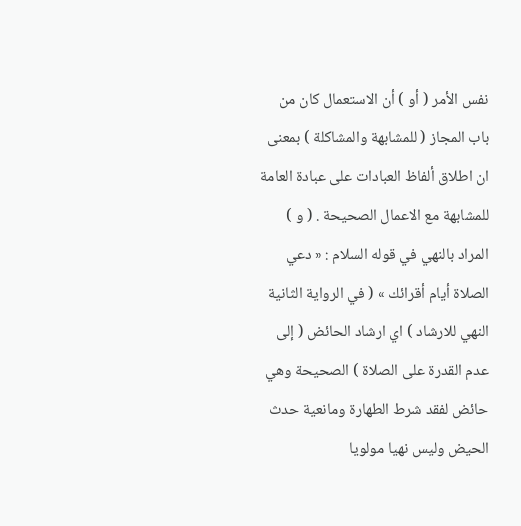نفس الأمر ( أو ) أن الاستعمال كان من باب المجاز ( للمشابهة والمشاكلة ) بمعنى ان اطلاق ألفاظ العبادات على عبادة العامة للمشابهة مع الاعمال الصحيحة . ( و ) المراد بالنهي في قوله السلام : « دعي الصلاة أيام أقرائك » ( في الرواية الثانية النهي للارشاد ) اي ارشاد الحائض ( إلى عدم القدرة على الصلاة ) الصحيحة وهي حائض لفقد شرط الطهارة ومانعية حدث الحيض وليس نهيا مولويا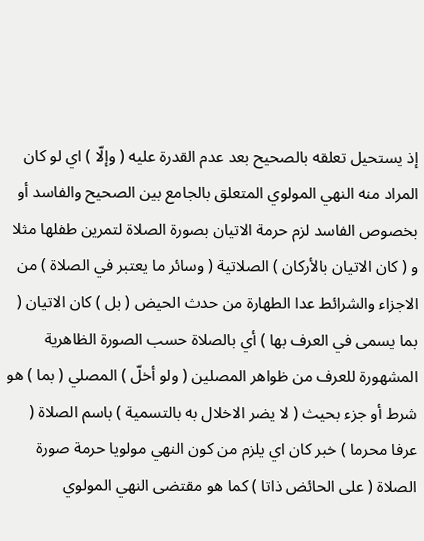إذ يستحيل تعلقه بالصحيح بعد عدم القدرة عليه ( وإلّا ) اي لو كان المراد منه النهي المولوي المتعلق بالجامع بين الصحيح والفاسد أو بخصوص الفاسد لزم حرمة الاتيان بصورة الصلاة لتمرين طفلها مثلا و ( كان الاتيان بالأركان ) الصلاتية ( وسائر ما يعتبر في الصلاة ) من الاجزاء والشرائط عدا الطهارة من حدث الحيض ( بل ) كان الاتيان ( بما يسمى في العرف بها ) أي بالصلاة حسب الصورة الظاهرية المشهورة للعرف من ظواهر المصلين ( ولو أخلّ ) المصلي ( بما ) هو شرط أو جزء بحيث ( لا يضر الاخلال به بالتسمية ) باسم الصلاة ( عرفا محرما ) خبر كان اي يلزم من كون النهي مولويا حرمة صورة الصلاة ( على الحائض ذاتا ) كما هو مقتضى النهي المولوي